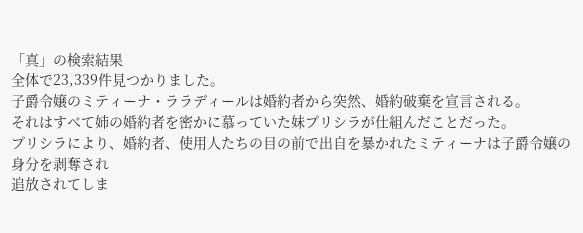「真」の検索結果
全体で23,339件見つかりました。
子爵令嬢のミティーナ・ララディールは婚約者から突然、婚約破棄を宣言される。
それはすべて姉の婚約者を密かに慕っていた妹プリシラが仕組んだことだった。
プリシラにより、婚約者、使用人たちの目の前で出自を暴かれたミティーナは子爵令嬢の身分を剥奪され
追放されてしま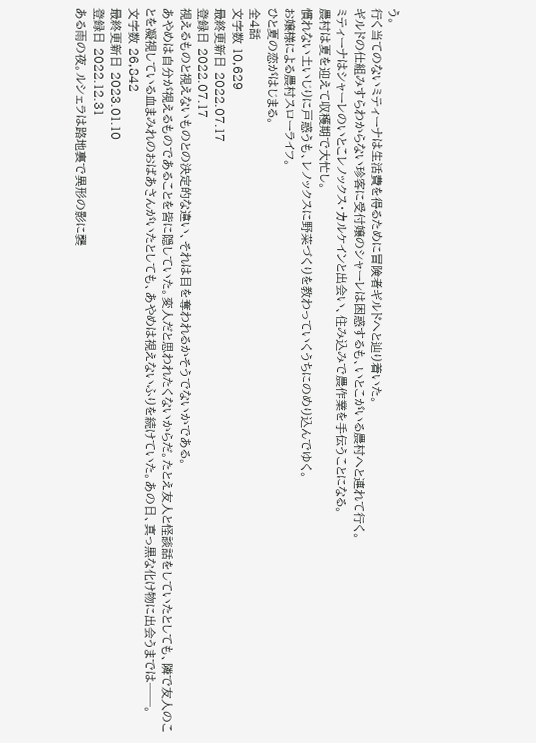う。
行く当てのないミティーナは生活費を得るために冒険者ギルドへと辿り着いた。
ギルドの仕組みすらわからない珍客に受付嬢のシャーレは困惑するも、いとこがいる農村へと連れて行く。
ミティーナはシャーレのいとこレノックス・カルケインと出会い、住み込みで農作業を手伝うことになる。
農村は夏を迎えて収穫期で大忙し。
慣れない土いじりに戸惑うも、レノックスに野菜づくりを教わっていくうちにのめり込んでゆく。
お嬢様による農村スローライフ。
ひと夏の恋がはじまる。
全4話
文字数 10,629
最終更新日 2022.07.17
登録日 2022.07.17
視えるものと視えないものとの決定的な違い、それは目を奪われるかそうでないかである。
あやめは自分が視えるものであることを皆に隠していた。変人だと思われたくないからだ。たとえ友人と怪談話をしていたとしても、隣で友人のことを凝視している血まみれのおばあさんがいたとしても、あやめは視えないふりを続けていた。あの日、真っ黒な化け物に出会うまでは──。
文字数 26,842
最終更新日 2023.01.10
登録日 2022.12.31
ある雨の夜。ルシェラは路地裏で異形の影に襲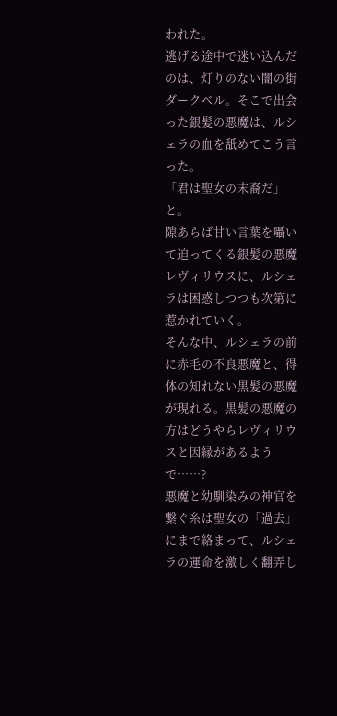われた。
逃げる途中で迷い込んだのは、灯りのない闇の街ダークベル。そこで出会った銀髪の悪魔は、ルシェラの血を舐めてこう言った。
「君は聖女の末裔だ」と。
隙あらば甘い言葉を囁いて迫ってくる銀髪の悪魔レヴィリウスに、ルシェラは困惑しつつも次第に惹かれていく。
そんな中、ルシェラの前に赤毛の不良悪魔と、得体の知れない黒髪の悪魔が現れる。黒髪の悪魔の方はどうやらレヴィリウスと因縁があるようで……?
悪魔と幼馴染みの神官を繋ぐ糸は聖女の「過去」にまで絡まって、ルシェラの運命を激しく翻弄し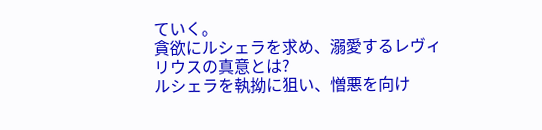ていく。
貪欲にルシェラを求め、溺愛するレヴィリウスの真意とは?
ルシェラを執拗に狙い、憎悪を向け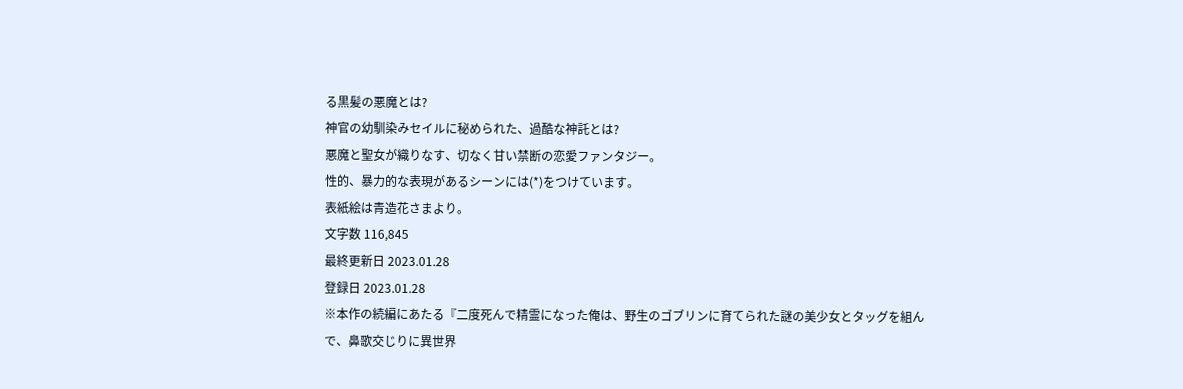る黒髪の悪魔とは?
神官の幼馴染みセイルに秘められた、過酷な神託とは?
悪魔と聖女が織りなす、切なく甘い禁断の恋愛ファンタジー。
性的、暴力的な表現があるシーンには(*)をつけています。
表紙絵は青造花さまより。
文字数 116,845
最終更新日 2023.01.28
登録日 2023.01.28
※本作の続編にあたる『二度死んで精霊になった俺は、野生のゴブリンに育てられた謎の美少女とタッグを組んで、鼻歌交じりに異世界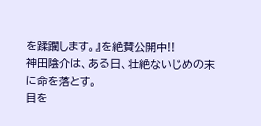を蹂躙します。』を絶賛公開中!!
神田陰介は、ある日、壮絶ないじめの末に命を落とす。
目を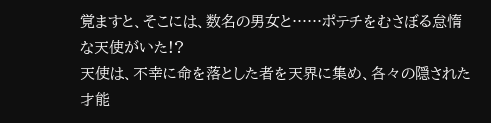覚ますと、そこには、数名の男女と……ポテチをむさぼる怠惰な天使がいた!?
天使は、不幸に命を落とした者を天界に集め、各々の隠された才能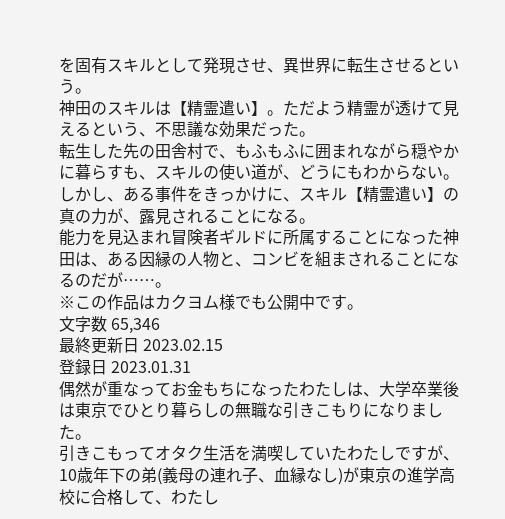を固有スキルとして発現させ、異世界に転生させるという。
神田のスキルは【精霊遣い】。ただよう精霊が透けて見えるという、不思議な効果だった。
転生した先の田舎村で、もふもふに囲まれながら穏やかに暮らすも、スキルの使い道が、どうにもわからない。
しかし、ある事件をきっかけに、スキル【精霊遣い】の真の力が、露見されることになる。
能力を見込まれ冒険者ギルドに所属することになった神田は、ある因縁の人物と、コンビを組まされることになるのだが……。
※この作品はカクヨム様でも公開中です。
文字数 65,346
最終更新日 2023.02.15
登録日 2023.01.31
偶然が重なってお金もちになったわたしは、大学卒業後は東京でひとり暮らしの無職な引きこもりになりました。
引きこもってオタク生活を満喫していたわたしですが、10歳年下の弟(義母の連れ子、血縁なし)が東京の進学高校に合格して、わたし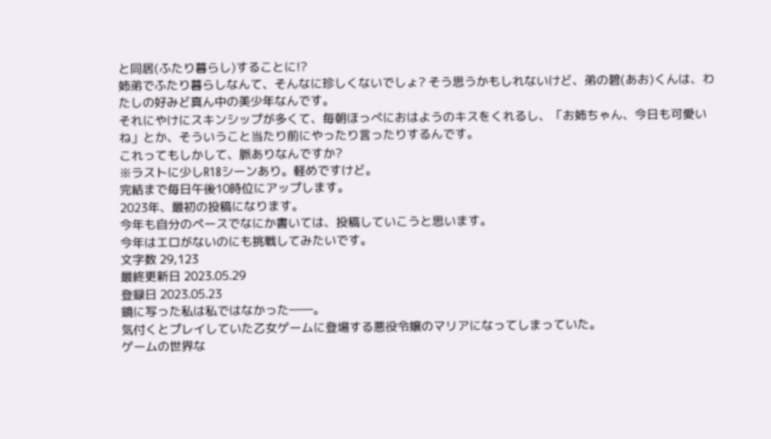と同居(ふたり暮らし)することに!?
姉弟でふたり暮らしなんて、そんなに珍しくないでしょ? そう思うかもしれないけど、弟の碧(あお)くんは、わたしの好みど真ん中の美少年なんです。
それにやけにスキンシップが多くて、毎朝ほっぺにおはようのキスをくれるし、「お姉ちゃん、今日も可愛いね」とか、そういうこと当たり前にやったり言ったりするんです。
これってもしかして、脈ありなんですか?
※ラストに少しR18シーンあり。軽めですけど。
完結まで毎日午後10時位にアップします。
2023年、最初の投稿になります。
今年も自分のペースでなにか書いては、投稿していこうと思います。
今年はエロがないのにも挑戦してみたいです。
文字数 29,123
最終更新日 2023.05.29
登録日 2023.05.23
鏡に写った私は私ではなかった――。
気付くとプレイしていた乙女ゲームに登場する悪役令嬢のマリアになってしまっていた。
ゲームの世界な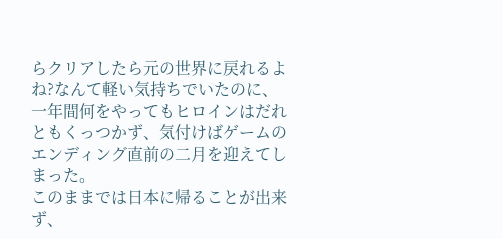らクリアしたら元の世界に戻れるよね?なんて軽い気持ちでいたのに、一年間何をやってもヒロインはだれともくっつかず、気付けばゲームのエンディング直前の二月を迎えてしまった。
このままでは日本に帰ることが出来ず、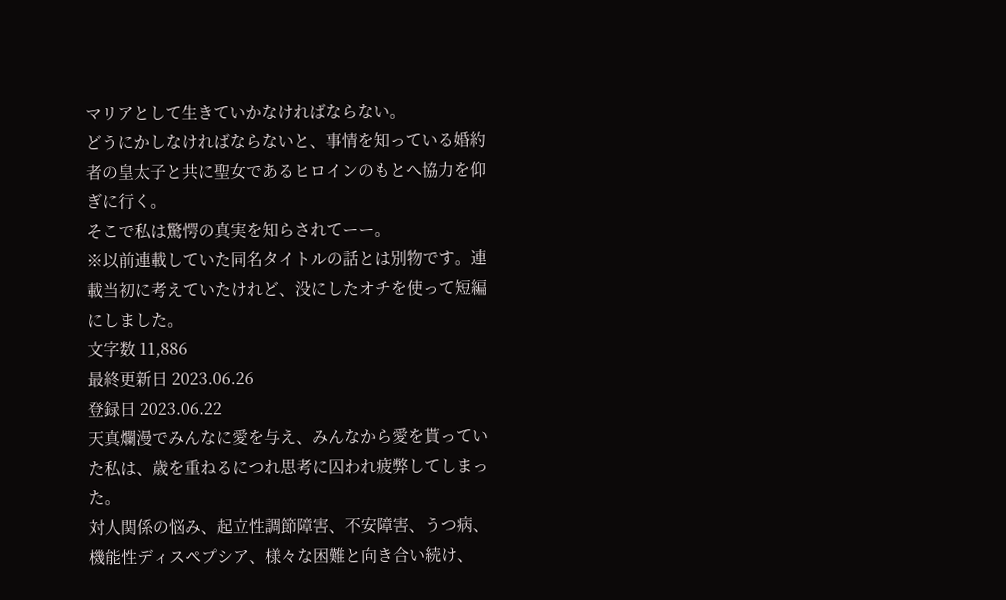マリアとして生きていかなければならない。
どうにかしなければならないと、事情を知っている婚約者の皇太子と共に聖女であるヒロインのもとへ協力を仰ぎに行く。
そこで私は驚愕の真実を知らされてーー。
※以前連載していた同名タイトルの話とは別物です。連載当初に考えていたけれど、没にしたオチを使って短編にしました。
文字数 11,886
最終更新日 2023.06.26
登録日 2023.06.22
天真爛漫でみんなに愛を与え、みんなから愛を貰っていた私は、歳を重ねるにつれ思考に囚われ疲弊してしまった。
対人関係の悩み、起立性調節障害、不安障害、うつ病、機能性ディスペプシア、様々な困難と向き合い続け、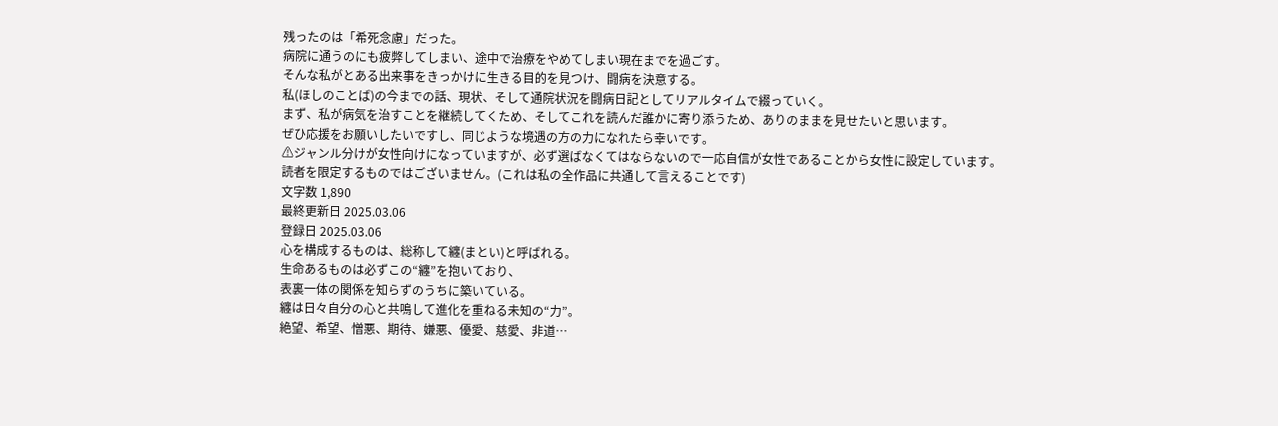残ったのは「希死念慮」だった。
病院に通うのにも疲弊してしまい、途中で治療をやめてしまい現在までを過ごす。
そんな私がとある出来事をきっかけに生きる目的を見つけ、闘病を決意する。
私(ほしのことば)の今までの話、現状、そして通院状況を闘病日記としてリアルタイムで綴っていく。
まず、私が病気を治すことを継続してくため、そしてこれを読んだ誰かに寄り添うため、ありのままを見せたいと思います。
ぜひ応援をお願いしたいですし、同じような境遇の方の力になれたら幸いです。
⚠ジャンル分けが女性向けになっていますが、必ず選ばなくてはならないので一応自信が女性であることから女性に設定しています。読者を限定するものではございません。(これは私の全作品に共通して言えることです)
文字数 1,890
最終更新日 2025.03.06
登録日 2025.03.06
心を構成するものは、総称して纏(まとい)と呼ばれる。
生命あるものは必ずこの“纏”を抱いており、
表裏一体の関係を知らずのうちに築いている。
纏は日々自分の心と共鳴して進化を重ねる未知の“力”。
絶望、希望、憎悪、期待、嫌悪、優愛、慈愛、非道…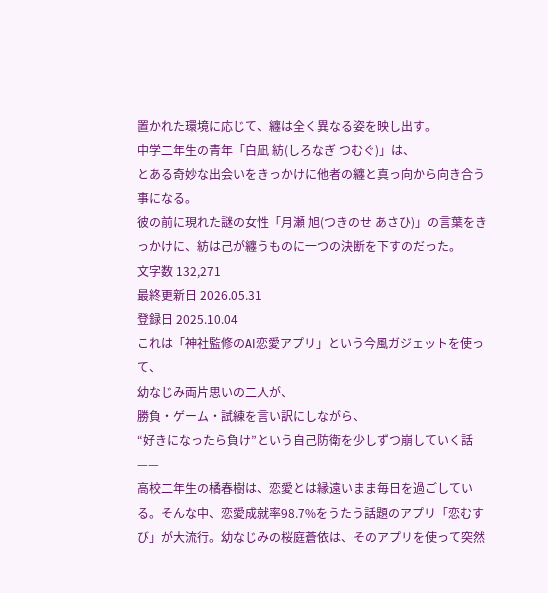置かれた環境に応じて、纏は全く異なる姿を映し出す。
中学二年生の青年「白凪 紡(しろなぎ つむぐ)」は、
とある奇妙な出会いをきっかけに他者の纏と真っ向から向き合う事になる。
彼の前に現れた謎の女性「月瀬 旭(つきのせ あさひ)」の言葉をきっかけに、紡は己が纏うものに一つの決断を下すのだった。
文字数 132,271
最終更新日 2026.05.31
登録日 2025.10.04
これは「神社監修のAI恋愛アプリ」という今風ガジェットを使って、
幼なじみ両片思いの二人が、
勝負・ゲーム・試練を言い訳にしながら、
“好きになったら負け”という自己防衛を少しずつ崩していく話——
高校二年生の橘春樹は、恋愛とは縁遠いまま毎日を過ごしている。そんな中、恋愛成就率98.7%をうたう話題のアプリ「恋むすび」が大流行。幼なじみの桜庭蒼依は、そのアプリを使って突然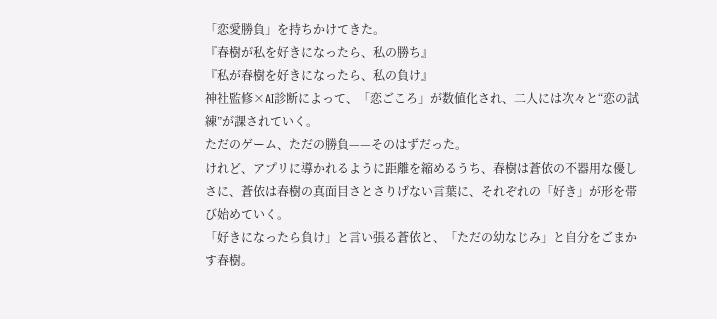「恋愛勝負」を持ちかけてきた。
『春樹が私を好きになったら、私の勝ち』
『私が春樹を好きになったら、私の負け』
神社監修×AI診断によって、「恋ごころ」が数値化され、二人には次々と“恋の試練”が課されていく。
ただのゲーム、ただの勝負——そのはずだった。
けれど、アプリに導かれるように距離を縮めるうち、春樹は蒼依の不器用な優しさに、蒼依は春樹の真面目さとさりげない言葉に、それぞれの「好き」が形を帯び始めていく。
「好きになったら負け」と言い張る蒼依と、「ただの幼なじみ」と自分をごまかす春樹。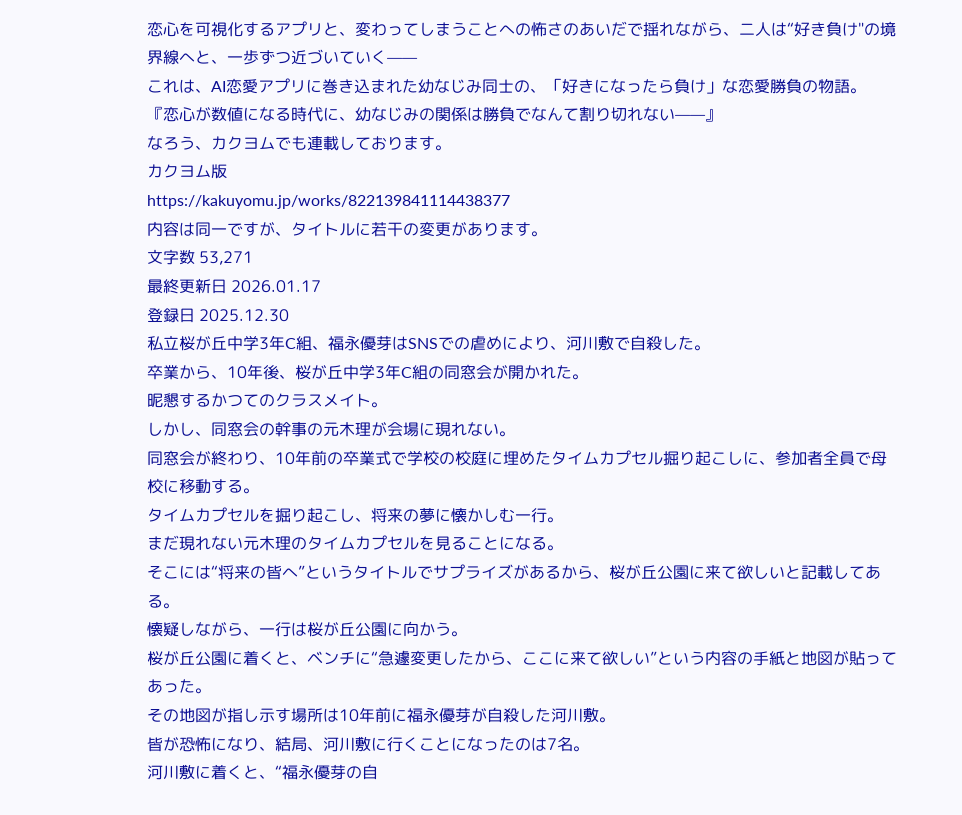恋心を可視化するアプリと、変わってしまうことへの怖さのあいだで揺れながら、二人は“好き負け"の境界線へと、一歩ずつ近づいていく——
これは、AI恋愛アプリに巻き込まれた幼なじみ同士の、「好きになったら負け」な恋愛勝負の物語。
『恋心が数値になる時代に、幼なじみの関係は勝負でなんて割り切れない——』
なろう、カクヨムでも連載しております。
カクヨム版
https://kakuyomu.jp/works/822139841114438377
内容は同一ですが、タイトルに若干の変更があります。
文字数 53,271
最終更新日 2026.01.17
登録日 2025.12.30
私立桜が丘中学3年C組、福永優芽はSNSでの虐めにより、河川敷で自殺した。
卒業から、10年後、桜が丘中学3年C組の同窓会が開かれた。
昵懇するかつてのクラスメイト。
しかし、同窓会の幹事の元木理が会場に現れない。
同窓会が終わり、10年前の卒業式で学校の校庭に埋めたタイムカプセル掘り起こしに、参加者全員で母校に移動する。
タイムカプセルを掘り起こし、将来の夢に懐かしむ一行。
まだ現れない元木理のタイムカプセルを見ることになる。
そこには“将来の皆へ”というタイトルでサプライズがあるから、桜が丘公園に来て欲しいと記載してある。
懐疑しながら、一行は桜が丘公園に向かう。
桜が丘公園に着くと、ベンチに“急遽変更したから、ここに来て欲しい”という内容の手紙と地図が貼ってあった。
その地図が指し示す場所は10年前に福永優芽が自殺した河川敷。
皆が恐怖になり、結局、河川敷に行くことになったのは7名。
河川敷に着くと、“福永優芽の自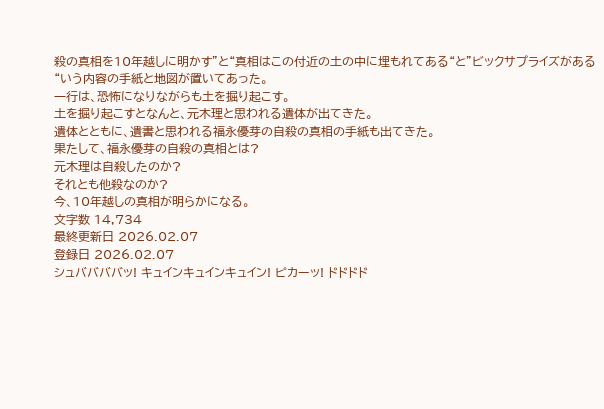殺の真相を10年越しに明かす”と“真相はこの付近の土の中に埋もれてある“と”ビックサプライズがある“いう内容の手紙と地図が置いてあった。
一行は、恐怖になりながらも土を掘り起こす。
土を掘り起こすとなんと、元木理と思われる遺体が出てきた。
遺体とともに、遺書と思われる福永優芽の自殺の真相の手紙も出てきた。
果たして、福永優芽の自殺の真相とは?
元木理は自殺したのか?
それとも他殺なのか?
今、10年越しの真相が明らかになる。
文字数 14,734
最終更新日 2026.02.07
登録日 2026.02.07
シュババババッ! キュインキュインキュイン! ピカーッ! ドドドド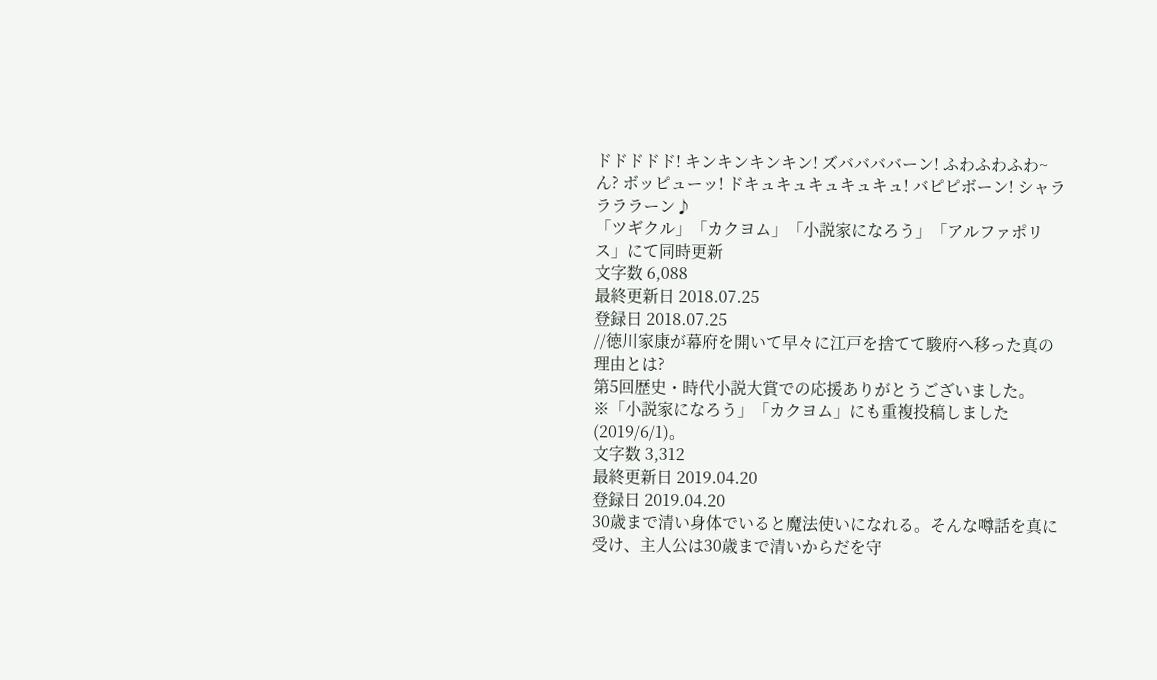ドドドドド! キンキンキンキン! ズババババーン! ふわふわふわ~ん? ボッピューッ! ドキュキュキュキュキュ! バピピボーン! シャララララーン♪
「ツギクル」「カクヨム」「小説家になろう」「アルファポリス」にて同時更新
文字数 6,088
最終更新日 2018.07.25
登録日 2018.07.25
//徳川家康が幕府を開いて早々に江戸を捨てて駿府へ移った真の理由とは?
第5回歴史・時代小説大賞での応援ありがとうございました。
※「小説家になろう」「カクヨム」にも重複投稿しました(2019/6/1)。
文字数 3,312
最終更新日 2019.04.20
登録日 2019.04.20
30歳まで清い身体でいると魔法使いになれる。そんな噂話を真に受け、主人公は30歳まで清いからだを守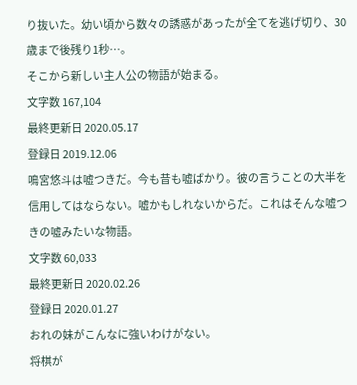り抜いた。幼い頃から数々の誘惑があったが全てを逃げ切り、30歳まで後残り1秒…。
そこから新しい主人公の物語が始まる。
文字数 167,104
最終更新日 2020.05.17
登録日 2019.12.06
鳴宮悠斗は嘘つきだ。今も昔も嘘ばかり。彼の言うことの大半を信用してはならない。嘘かもしれないからだ。これはそんな嘘つきの噓みたいな物語。
文字数 60,033
最終更新日 2020.02.26
登録日 2020.01.27
おれの妹がこんなに強いわけがない。
将棋が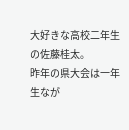大好きな高校二年生の佐藤桂太。
昨年の県大会は一年生なが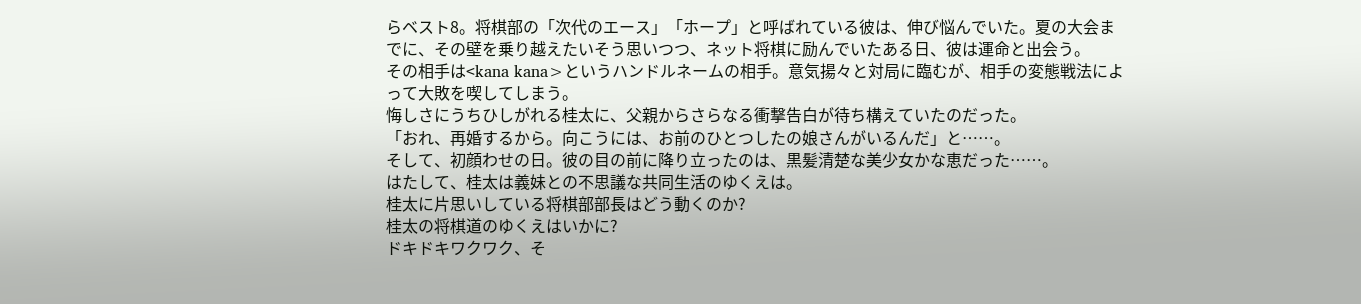らベスト8。将棋部の「次代のエース」「ホープ」と呼ばれている彼は、伸び悩んでいた。夏の大会までに、その壁を乗り越えたいそう思いつつ、ネット将棋に励んでいたある日、彼は運命と出会う。
その相手は<kana kana>というハンドルネームの相手。意気揚々と対局に臨むが、相手の変態戦法によって大敗を喫してしまう。
悔しさにうちひしがれる桂太に、父親からさらなる衝撃告白が待ち構えていたのだった。
「おれ、再婚するから。向こうには、お前のひとつしたの娘さんがいるんだ」と……。
そして、初顔わせの日。彼の目の前に降り立ったのは、黒髪清楚な美少女かな恵だった……。
はたして、桂太は義妹との不思議な共同生活のゆくえは。
桂太に片思いしている将棋部部長はどう動くのか?
桂太の将棋道のゆくえはいかに?
ドキドキワクワク、そ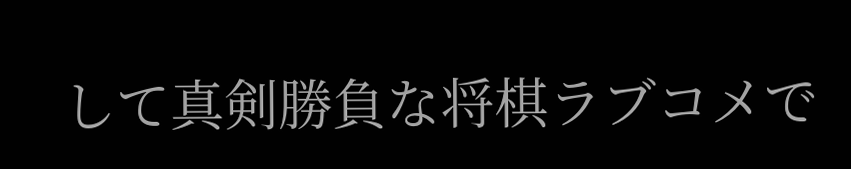して真剣勝負な将棋ラブコメで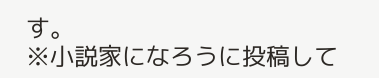す。
※小説家になろうに投稿して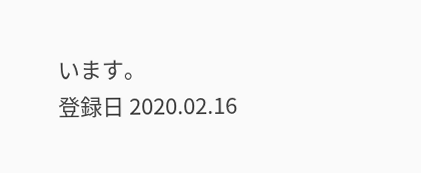います。
登録日 2020.02.16